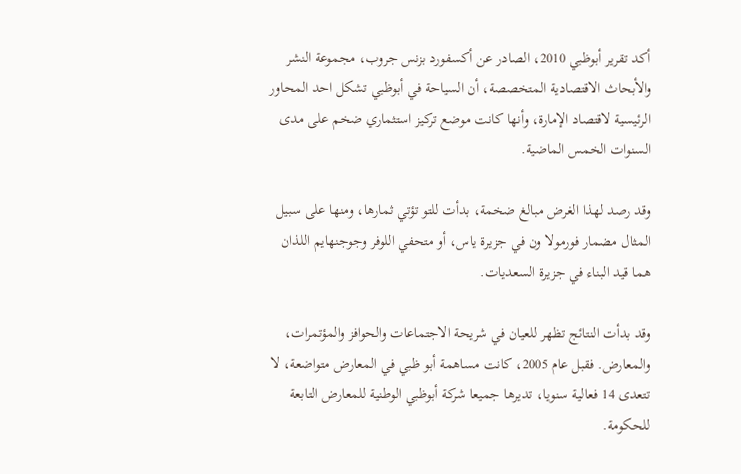أكد تقرير أبوظبي 2010، الصادر عن أكسفورد بزنس جروب، مجموعة النشر والأبحاث الاقتصادية المتخصصة، أن السياحة في أبوظبي تشكل احد المحاور الرئيسية لاقتصاد الإمارة، وأنها كانت موضع تركيز استثماري ضخم على مدى السنوات الخمس الماضية.

وقد رصد لهذا الغرض مبالغ ضخمة، بدأت للتو تؤتي ثمارها، ومنها على سبيل المثال مضمار فورمولا ون في جزيرة ياس، أو متحفي اللوفر وجوجنهايم اللذان هما قيد البناء في جزيرة السعديات.

وقد بدأت النتائج تظهر للعيان في شريحة الاجتماعات والحوافز والمؤتمرات، والمعارض. فقبل عام 2005، كانت مساهمة أبو ظبي في المعارض متواضعة، لا تتعدى 14 فعالية سنويا، تديرها جميعا شركة أبوظبي الوطنية للمعارض التابعة للحكومة.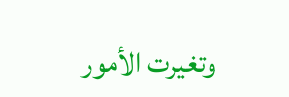وتغيرت الأمور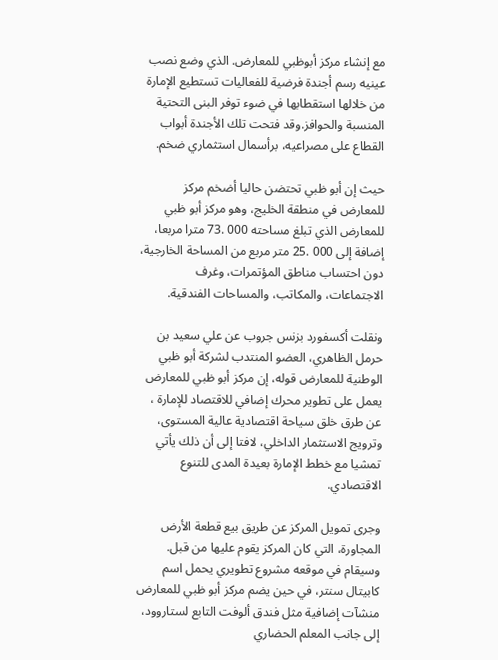مع إنشاء مركز أبوظبي للمعارض. الذي وضع نصب عينيه رسم أجندة فرضية للفعاليات تستطيع الإمارة من خلالها استقطابها في ضوء توفر البنى التحتية المنسبة والحوافز.وقد فتحت تلك الأجندة أبواب القطاع على مصراعيه، برأسمال استثماري ضخم.

حيث إن أبو ظبي تحتضن حاليا أضخم مركز للمعارض في منطقة الخليج، وهو مركز أبو ظبي للمعارض الذي تبلغ مساحته 000 .73 مترا مربعا، إضافة إلى 000 .25 متر مربع من المساحة الخارجية، دون احتساب مناطق المؤتمرات، وغرف الاجتماعات، والمكاتب، والمساحات الفندقية.

ونقلت أكسفورد بزنس جروب عن علي سعيد بن حرمل الظاهري، العضو المنتدب لشركة أبو ظبي الوطنية للمعارض قوله، إن مركز أبو ظبي للمعارض يعمل على تطوير محرك إضافي للاقتصاد للإمارة ، عن طرق خلق سياحة اقتصادية عالية المستوى، وترويج الاستثمار الداخلي، لافتا إلى أن ذلك يأتي تمشيا مع خطط الإمارة بعيدة المدى للتنوع الاقتصادي.

وجرى تمويل المركز عن طريق بيع قطعة الأرض المجاورة، التي كان المركز يقوم عليها من قبل. وسيقام في موقعه مشروع تطويري يحمل اسم كابيتال سنتر، في حين يضم مركز أبو ظبي للمعارض منشآت إضافية مثل فندق ألوفت التابع لستاروود، إلى جانب المعلم الحضاري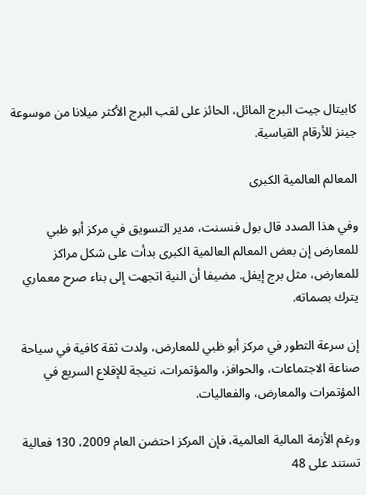كابيتال جيت البرج المائل، الحائز على لقب البرج الأكثر ميلانا من موسوعة جينز للأرقام القياسية.

المعالم العالمية الكبرى

وفي هذا الصدد قال بول فنسنت، مدير التسويق في مركز أبو ظبي للمعارض إن بعض المعالم العالمية الكبرى بدأت على شكل مراكز للمعارض، مثل برج إيفل. مضيفا أن النية اتجهت إلى بناء صرح معماري يترك بصماته.

إن سرعة التطور في مركز أبو ظبي للمعارض، ولدت ثقة كافية في سياحة صناعة الاجتماعات، والحوافز، والمؤتمرات، نتيجة للإقلاع السريع في المؤتمرات والمعارض، والفعاليات.

ورغم الأزمة المالية العالمية، فإن المركز احتضن العام 2009، 130 فعالية تستند على 48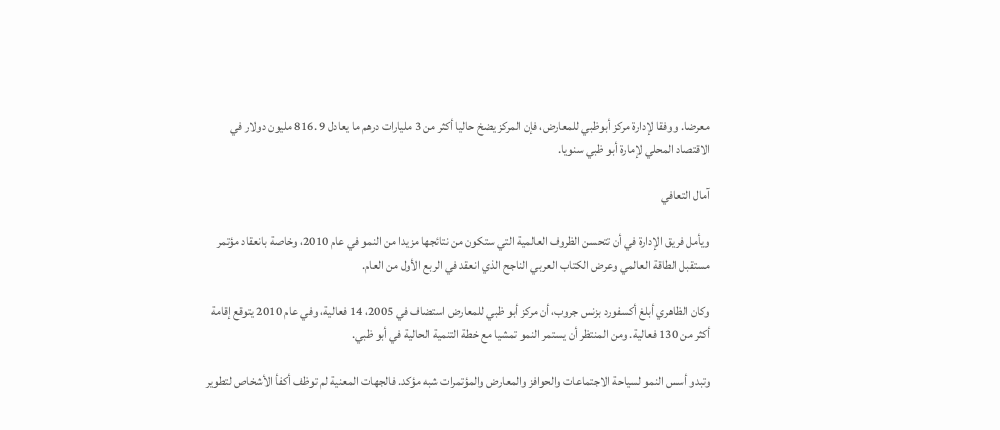معرضا. ووفقا لإدارة مركز أبوظبي للمعارض، فإن المركز يضخ حاليا أكثر من 3 مليارات درهم ما يعادل 9 .816 مليون دولار في الاقتصاد المحلي لإمارة أبو ظبي سنويا.

آمال التعافي

ويأمل فريق الإدارة في أن تتحسن الظروف العالمية التي ستكون من نتائجها مزيدا من النمو في عام 2010، وخاصة بانعقاد مؤتمر مستقبل الطاقة العالمي وعرض الكتاب العربي الناجح الذي انعقد في الربع الأول من العام.

وكان الظاهري أبلغ أكسفورد بزنس جروب، أن مركز أبو ظبي للمعارض استضاف في 2005، 14 فعالية، وفي عام 2010 يتوقع إقامة أكثر من 130 فعالية. ومن المنتظر أن يستمر النمو تمشيا مع خطة التنمية الحالية في أبو ظبي.

وتبدو أسس النمو لسياحة الاجتماعات والحوافز والمعارض والمؤتمرات شبه مؤكد. فالجهات المعنية لم توظف أكفأ الأشخاص لتطوير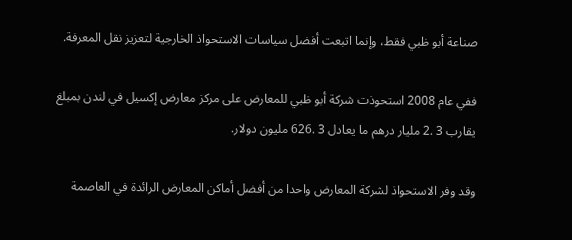صناعة أبو ظبي فقط، وإنما اتبعت أفضل سياسات الاستحواذ الخارجية لتعزيز نقل المعرفة.

ففي عام 2008 استحوذت شركة أبو ظبي للمعارض على مركز معارض إكسيل في لندن بمبلغ يقارب 3 .2 مليار درهم ما يعادل 3 .626 مليون دولار.

وقد وفر الاستحواذ لشركة المعارض واحدا من أفضل أماكن المعارض الرائدة في العاصمة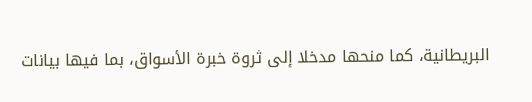البريطانية، كما منحها مدخلا إلى ثروة خبرة الأسواق، بما فيها بيانات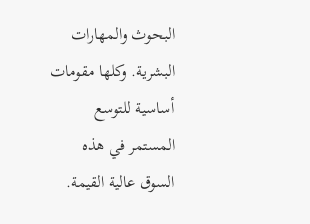البحوث والمهارات البشرية. وكلها مقومات أساسية للتوسع المستمر في هذه السوق عالية القيمة.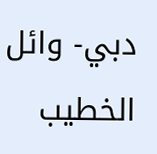دبي- وائل الخطيب